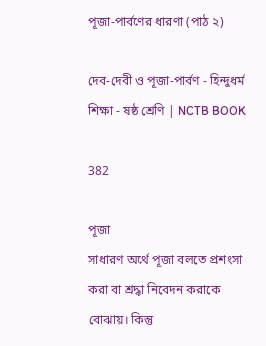পূজা-পার্বণের ধারণা (পাঠ ২)

দেব-দেবী ও পূজা-পার্বণ - হিন্দুধর্ম শিক্ষা - ষষ্ঠ শ্রেণি | NCTB BOOK

382

পূজা
সাধারণ অর্থে পূজা বলতে প্রশংসা করা বা শ্রদ্ধা নিবেদন করাকে বোঝায়। কিন্তু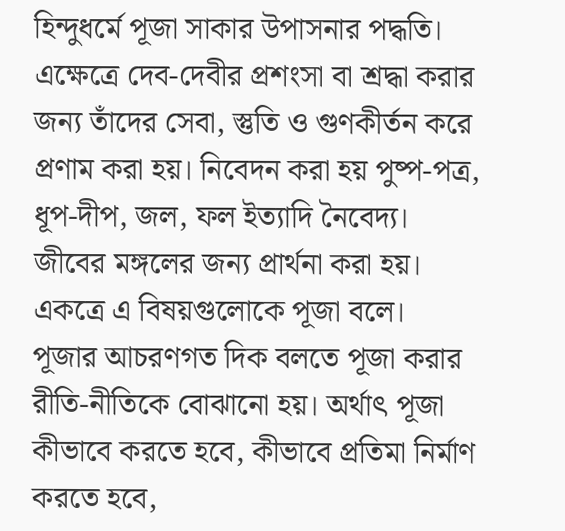হিন্দুধর্মে পূজা সাকার উপাসনার পদ্ধতি। এক্ষেত্রে দেব-দেবীর প্রশংসা বা শ্রদ্ধা করার জন্য তাঁদের সেবা, স্তুতি ও গুণকীর্তন করে প্রণাম করা হয়। নিবেদন করা হয় পুষ্প-পত্র, ধূপ-দীপ, জল, ফল ইত্যাদি নৈবেদ্য। জীবের মঙ্গলের জন্য প্রার্থনা করা হয়। একত্রে এ বিষয়গুলোকে পূজা বলে।
পূজার আচরণগত দিক বলতে পূজা করার রীতি-নীতিকে বোঝানো হয়। অর্থাৎ পূজা কীভাবে করতে হবে, কীভাবে প্রতিমা নির্মাণ করতে হবে,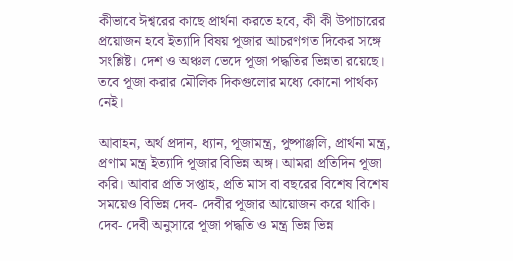কীভাবে ঈশ্বরের কাছে প্রার্থনা করতে হবে, কী কী উপাচারের প্রয়োজন হবে ইত্যাদি বিষয় পূজার আচরণগত দিকের সঙ্গে সংশ্লিষ্ট। দেশ ও অঞ্চল ভেদে পূজা পদ্ধতির ভিন্নতা রয়েছে। তবে পূজা করার মৌলিক দিকগুলোর মধ্যে কোনো পার্থক্য নেই।

আবাহন, অর্থ প্রদান, ধ্যান, পূজামন্ত্র, পুষ্পাঞ্জলি, প্রার্থনা মন্ত্র, প্রণাম মন্ত্র ইত্যাদি পূজার বিভিন্ন অঙ্গ। আমরা প্রতিদিন পূজা করি। আবার প্রতি সপ্তাহ, প্রতি মাস বা বছরের বিশেষ বিশেষ সময়েও বিভিন্ন দেব- দেবীর পূজার আয়োজন করে থাকি। দেব- দেবী অনুসারে পূজা পদ্ধতি ও মন্ত্র ভিন্ন ভিন্ন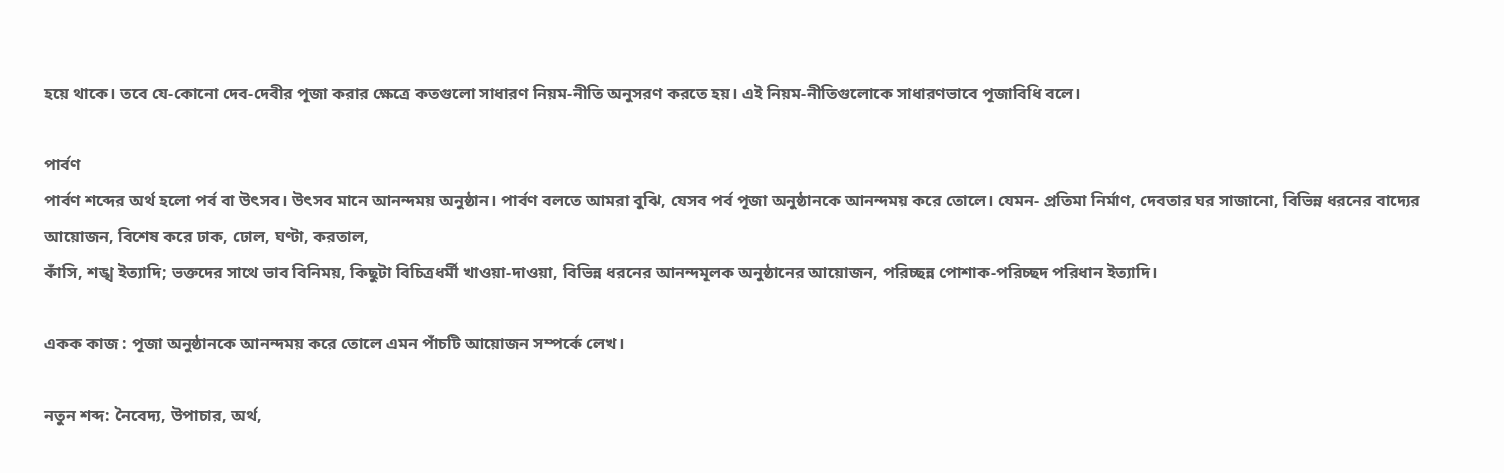হয়ে থাকে। তবে যে-কোনো দেব-দেবীর পূজা করার ক্ষেত্রে কতগুলো সাধারণ নিয়ম-নীতি অনুসরণ করতে হয়। এই নিয়ম-নীতিগুলোকে সাধারণভাবে পূজাবিধি বলে।

পার্বণ
পার্বণ শব্দের অর্থ হলো পর্ব বা উৎসব। উৎসব মানে আনন্দময় অনুষ্ঠান। পার্বণ বলতে আমরা বুঝি, যেসব পর্ব পূজা অনুষ্ঠানকে আনন্দময় করে তোলে। যেমন- প্রতিমা নির্মাণ, দেবতার ঘর সাজানো, বিভিন্ন ধরনের বাদ্যের আয়োজন, বিশেষ করে ঢাক, ঢোল, ঘণ্টা, করতাল,
কাঁসি, শঙ্খ ইত্যাদি; ভক্তদের সাথে ভাব বিনিময়, কিছুটা বিচিত্রধর্মী খাওয়া-দাওয়া, বিভিন্ন ধরনের আনন্দমূলক অনুষ্ঠানের আয়োজন, পরিচ্ছন্ন পোশাক-পরিচ্ছদ পরিধান ইত্যাদি।

একক কাজ : পূজা অনুষ্ঠানকে আনন্দময় করে তোলে এমন পাঁচটি আয়োজন সম্পর্কে লেখ।

নতুন শব্দ: নৈবেদ্য, উপাচার, অর্থ,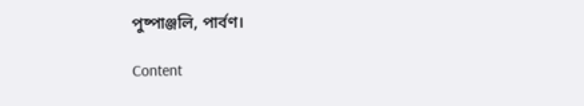পুষ্পাঞ্জলি, পার্বণ।

Content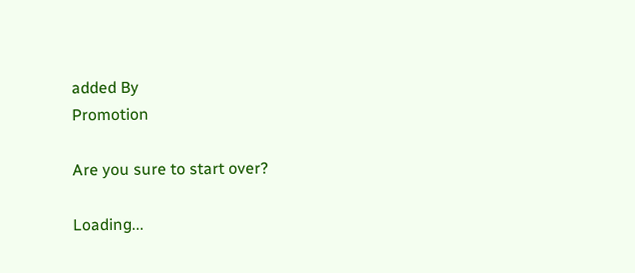added By
Promotion

Are you sure to start over?

Loading...